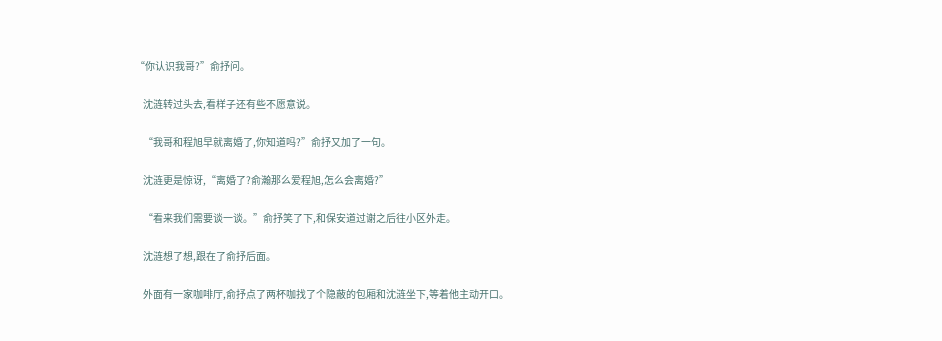“你认识我哥?”俞抒问。

    沈涟转过头去,看样子还有些不愿意说。

    “我哥和程旭早就离婚了,你知道吗?”俞抒又加了一句。

    沈涟更是惊讶,“离婚了?俞瀚那么爱程旭,怎么会离婚?”

    “看来我们需要谈一谈。”俞抒笑了下,和保安道过谢之后往小区外走。

    沈涟想了想,跟在了俞抒后面。

    外面有一家咖啡厅,俞抒点了两杯咖找了个隐蔽的包厢和沈涟坐下,等着他主动开口。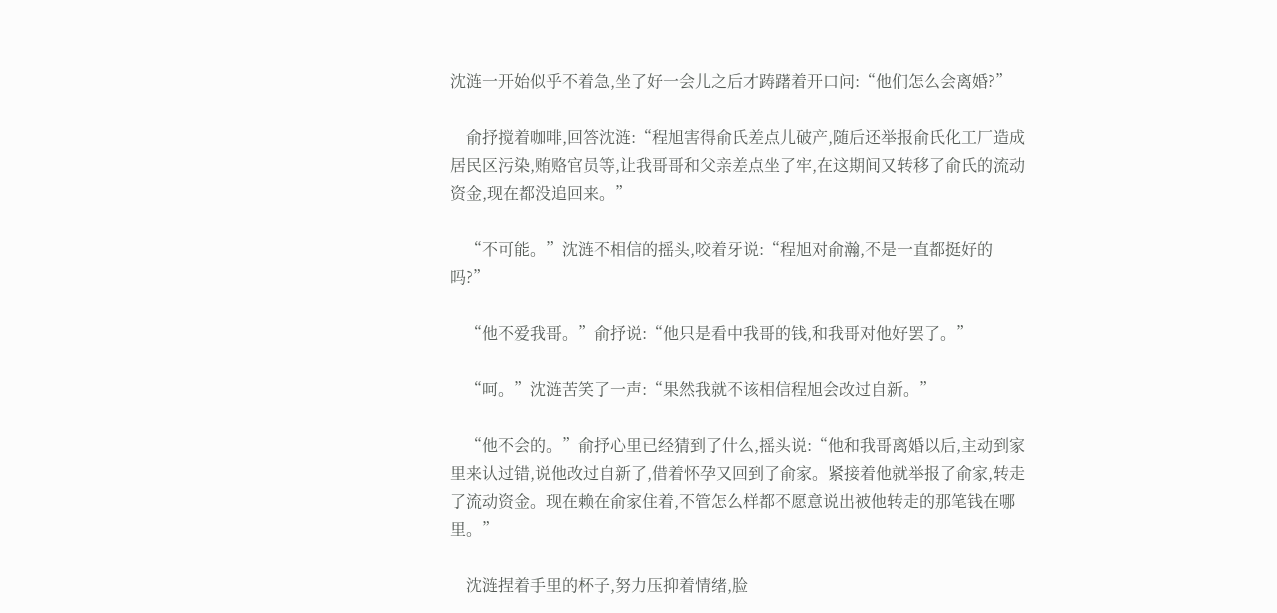沈涟一开始似乎不着急,坐了好一会儿之后才踌躇着开口问:“他们怎么会离婚?”

    俞抒搅着咖啡,回答沈涟:“程旭害得俞氏差点儿破产,随后还举报俞氏化工厂造成居民区污染,贿赂官员等,让我哥哥和父亲差点坐了牢,在这期间又转移了俞氏的流动资金,现在都没追回来。”

    “不可能。”沈涟不相信的摇头,咬着牙说:“程旭对俞瀚,不是一直都挺好的吗?”

    “他不爱我哥。”俞抒说:“他只是看中我哥的钱,和我哥对他好罢了。”

    “呵。”沈涟苦笑了一声:“果然我就不该相信程旭会改过自新。”

    “他不会的。”俞抒心里已经猜到了什么,摇头说:“他和我哥离婚以后,主动到家里来认过错,说他改过自新了,借着怀孕又回到了俞家。紧接着他就举报了俞家,转走了流动资金。现在赖在俞家住着,不管怎么样都不愿意说出被他转走的那笔钱在哪里。”

    沈涟捏着手里的杯子,努力压抑着情绪,脸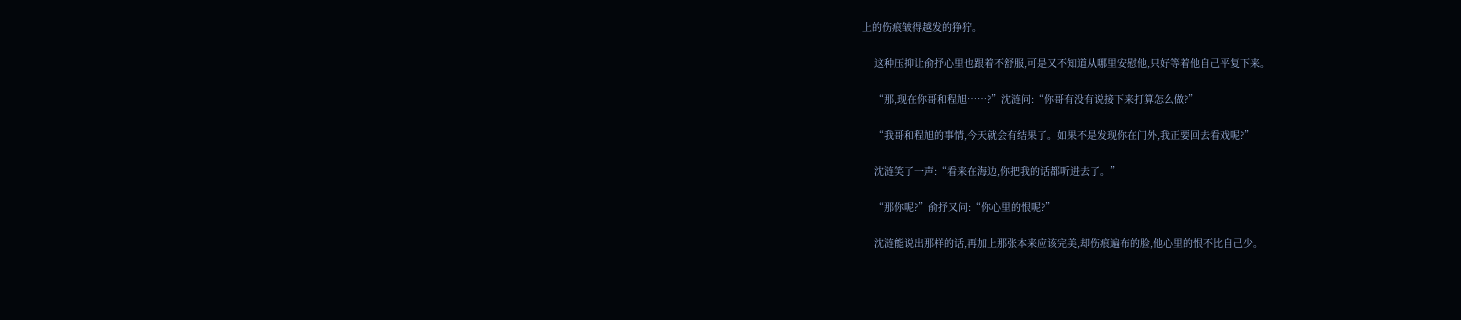上的伤痕皱得越发的狰狞。

    这种压抑让俞抒心里也跟着不舒服,可是又不知道从哪里安慰他,只好等着他自己平复下来。

    “那,现在你哥和程旭……?”沈涟问:“你哥有没有说接下来打算怎么做?”

    “我哥和程旭的事情,今天就会有结果了。如果不是发现你在门外,我正要回去看戏呢?”

    沈涟笑了一声:“看来在海边,你把我的话都听进去了。”

    “那你呢?”俞抒又问:“你心里的恨呢?”

    沈涟能说出那样的话,再加上那张本来应该完美,却伤痕遍布的脸,他心里的恨不比自己少。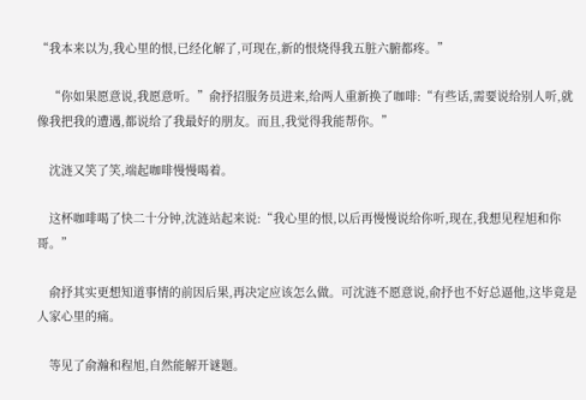“我本来以为,我心里的恨,已经化解了,可现在,新的恨烧得我五脏六腑都疼。”

    “你如果愿意说,我愿意听。”俞抒招服务员进来,给两人重新换了咖啡:“有些话,需要说给别人听,就像我把我的遭遇,都说给了我最好的朋友。而且,我觉得我能帮你。”

    沈涟又笑了笑,端起咖啡慢慢喝着。

    这杯咖啡喝了快二十分钟,沈涟站起来说:“我心里的恨,以后再慢慢说给你听,现在,我想见程旭和你哥。”

    俞抒其实更想知道事情的前因后果,再决定应该怎么做。可沈涟不愿意说,俞抒也不好总逼他,这毕竟是人家心里的痛。

    等见了俞瀚和程旭,自然能解开谜题。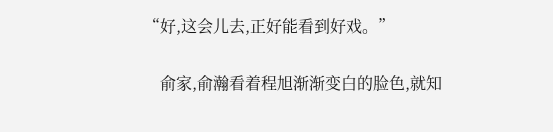“好,这会儿去,正好能看到好戏。”

    俞家,俞瀚看着程旭渐渐变白的脸色,就知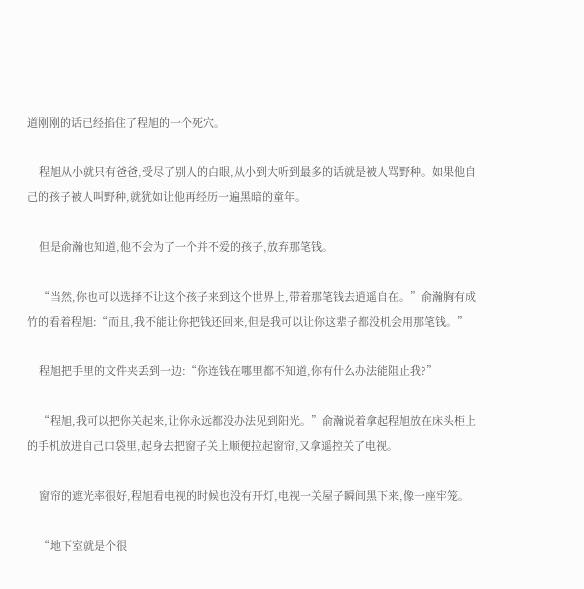道刚刚的话已经掐住了程旭的一个死穴。

    程旭从小就只有爸爸,受尽了别人的白眼,从小到大听到最多的话就是被人骂野种。如果他自己的孩子被人叫野种,就犹如让他再经历一遍黑暗的童年。

    但是俞瀚也知道,他不会为了一个并不爱的孩子,放弃那笔钱。

    “当然,你也可以选择不让这个孩子来到这个世界上,带着那笔钱去逍遥自在。”俞瀚胸有成竹的看着程旭:“而且,我不能让你把钱还回来,但是我可以让你这辈子都没机会用那笔钱。”

    程旭把手里的文件夹丢到一边:“你连钱在哪里都不知道,你有什么办法能阻止我?”

    “程旭,我可以把你关起来,让你永远都没办法见到阳光。”俞瀚说着拿起程旭放在床头柜上的手机放进自己口袋里,起身去把窗子关上顺便拉起窗帘,又拿遥控关了电视。

    窗帘的遮光率很好,程旭看电视的时候也没有开灯,电视一关屋子瞬间黑下来,像一座牢笼。

    “地下室就是个很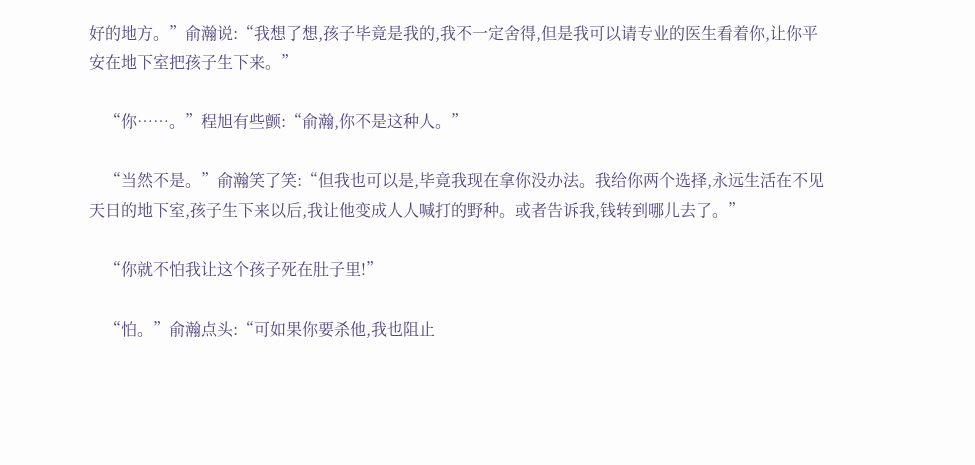好的地方。”俞瀚说:“我想了想,孩子毕竟是我的,我不一定舍得,但是我可以请专业的医生看着你,让你平安在地下室把孩子生下来。”

    “你……。”程旭有些颤:“俞瀚,你不是这种人。”

    “当然不是。”俞瀚笑了笑:“但我也可以是,毕竟我现在拿你没办法。我给你两个选择,永远生活在不见天日的地下室,孩子生下来以后,我让他变成人人喊打的野种。或者告诉我,钱转到哪儿去了。”

    “你就不怕我让这个孩子死在肚子里!”

    “怕。”俞瀚点头:“可如果你要杀他,我也阻止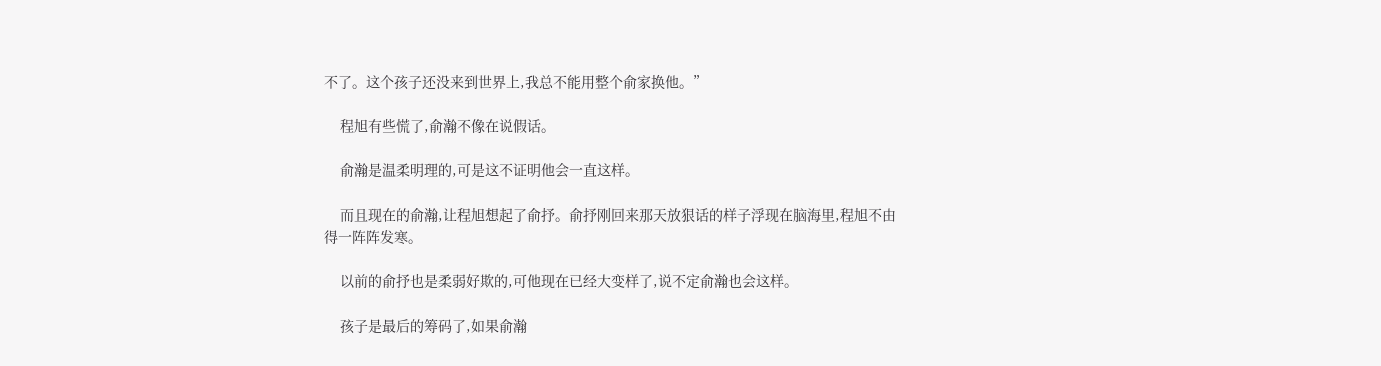不了。这个孩子还没来到世界上,我总不能用整个俞家换他。”

    程旭有些慌了,俞瀚不像在说假话。

    俞瀚是温柔明理的,可是这不证明他会一直这样。

    而且现在的俞瀚,让程旭想起了俞抒。俞抒刚回来那天放狠话的样子浮现在脑海里,程旭不由得一阵阵发寒。

    以前的俞抒也是柔弱好欺的,可他现在已经大变样了,说不定俞瀚也会这样。

    孩子是最后的筹码了,如果俞瀚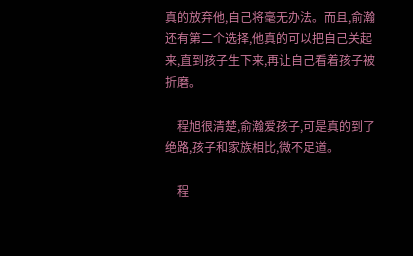真的放弃他,自己将毫无办法。而且,俞瀚还有第二个选择,他真的可以把自己关起来,直到孩子生下来,再让自己看着孩子被折磨。

    程旭很清楚,俞瀚爱孩子,可是真的到了绝路,孩子和家族相比,微不足道。

    程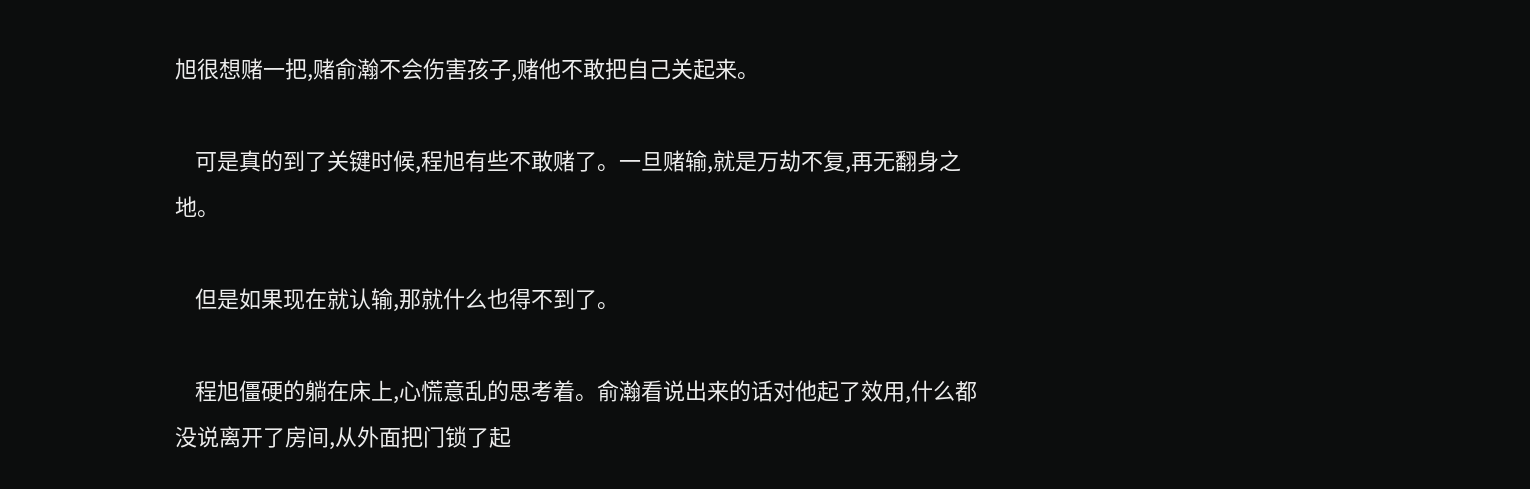旭很想赌一把,赌俞瀚不会伤害孩子,赌他不敢把自己关起来。

    可是真的到了关键时候,程旭有些不敢赌了。一旦赌输,就是万劫不复,再无翻身之地。

    但是如果现在就认输,那就什么也得不到了。

    程旭僵硬的躺在床上,心慌意乱的思考着。俞瀚看说出来的话对他起了效用,什么都没说离开了房间,从外面把门锁了起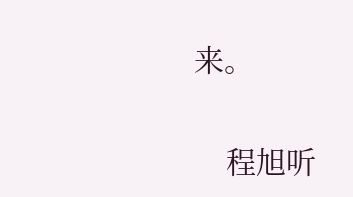来。

    程旭听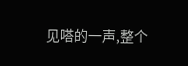见嗒的一声,整个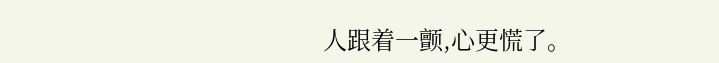人跟着一颤,心更慌了。